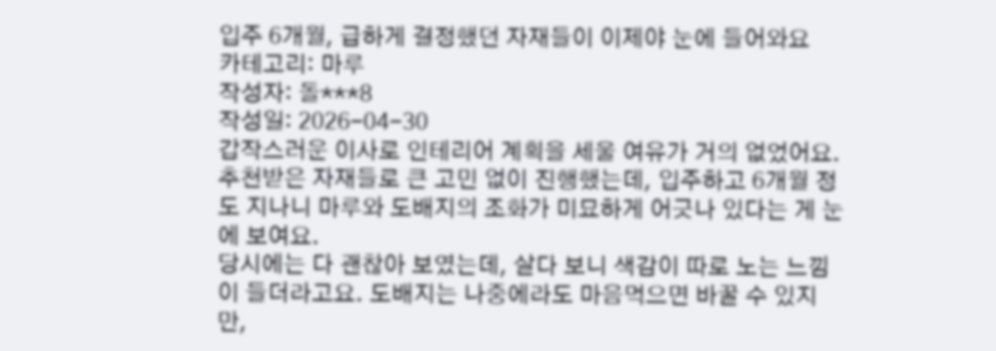입주 6개월, 급하게 결정했던 자재들이 이제야 눈에 들어와요
카테고리: 마루
작성자: 돌***8
작성일: 2026-04-30
갑작스러운 이사로 인테리어 계획을 세울 여유가 거의 없었어요. 추천받은 자재들로 큰 고민 없이 진행했는데, 입주하고 6개월 정도 지나니 마루와 도배지의 조화가 미묘하게 어긋나 있다는 게 눈에 보여요.
당시에는 다 괜찮아 보였는데, 살다 보니 색감이 따로 노는 느낌이 들더라고요. 도배지는 나중에라도 마음먹으면 바꿀 수 있지만,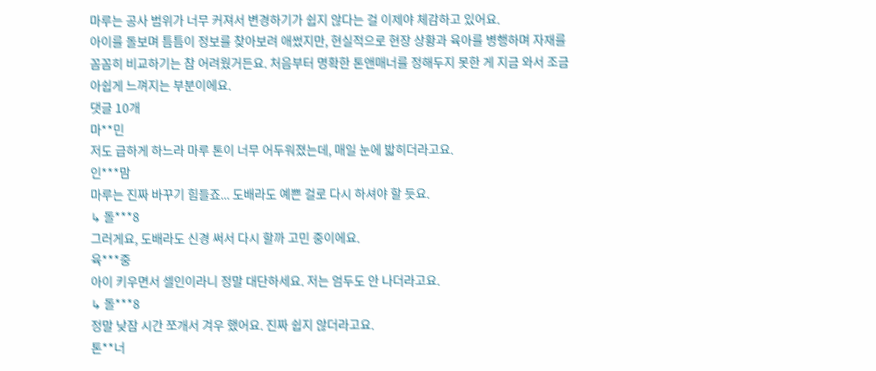마루는 공사 범위가 너무 커져서 변경하기가 쉽지 않다는 걸 이제야 체감하고 있어요.
아이를 돌보며 틈틈이 정보를 찾아보려 애썼지만, 현실적으로 현장 상황과 육아를 병행하며 자재를 꼼꼼히 비교하기는 참 어려웠거든요. 처음부터 명확한 톤앤매너를 정해두지 못한 게 지금 와서 조금 아쉽게 느껴지는 부분이에요.
댓글 10개
마**민
저도 급하게 하느라 마루 톤이 너무 어두워졌는데, 매일 눈에 밟히더라고요.
인***맘
마루는 진짜 바꾸기 힘들죠... 도배라도 예쁜 걸로 다시 하셔야 할 듯요.
↳ 돌***8
그러게요, 도배라도 신경 써서 다시 할까 고민 중이에요.
육***중
아이 키우면서 셀인이라니 정말 대단하세요. 저는 엄두도 안 나더라고요.
↳ 돌***8
정말 낮잠 시간 쪼개서 겨우 했어요. 진짜 쉽지 않더라고요.
톤**너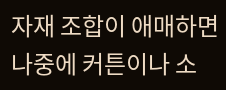자재 조합이 애매하면 나중에 커튼이나 소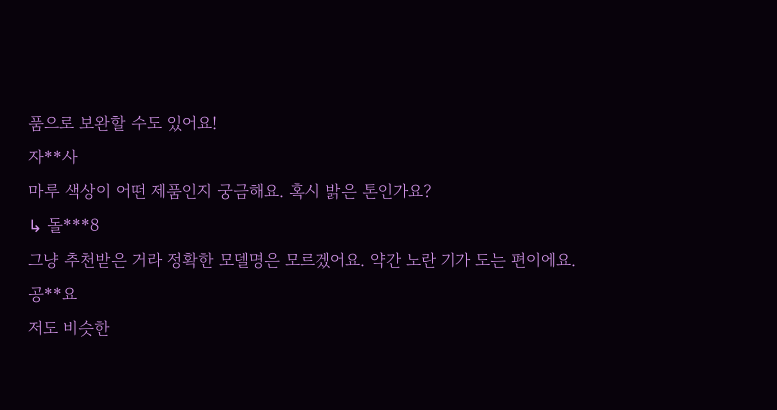품으로 보완할 수도 있어요!
자**사
마루 색상이 어떤 제품인지 궁금해요. 혹시 밝은 톤인가요?
↳ 돌***8
그냥 추천받은 거라 정확한 모델명은 모르겠어요. 약간 노란 기가 도는 편이에요.
공**요
저도 비슷한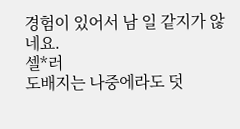경험이 있어서 남 일 같지가 않네요.
셀*러
도배지는 나중에라도 덧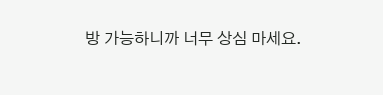방 가능하니까 너무 상심 마세요.